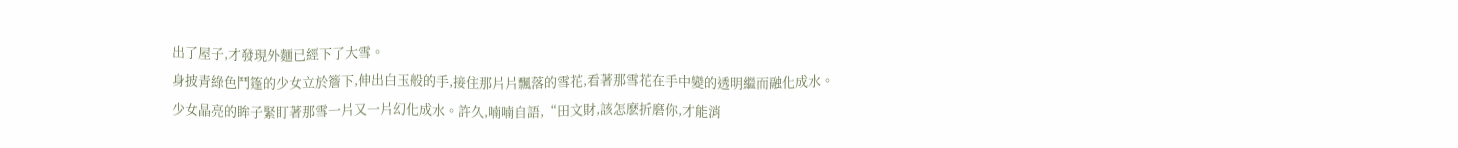出了屋子,才發現外麵已經下了大雪。
身披青綠色鬥篷的少女立於簷下,伸出白玉般的手,接住那片片飄落的雪花,看著那雪花在手中變的透明繼而融化成水。
少女晶亮的眸子緊盯著那雪一片又一片幻化成水。許久,喃喃自語,“田文財,該怎麽折磨你,才能消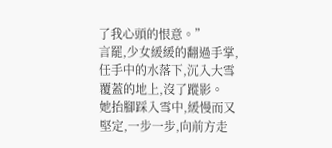了我心頭的恨意。”
言罷,少女緩緩的翻過手掌,任手中的水落下,沉入大雪覆蓋的地上,沒了蹤影。
她抬腳踩入雪中,緩慢而又堅定,一步一步,向前方走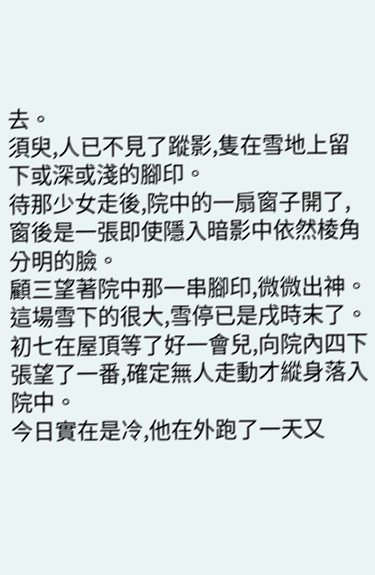去。
須臾,人已不見了蹤影,隻在雪地上留下或深或淺的腳印。
待那少女走後,院中的一扇窗子開了,窗後是一張即使隱入暗影中依然棱角分明的臉。
顧三望著院中那一串腳印,微微出神。
這場雪下的很大,雪停已是戌時末了。
初七在屋頂等了好一會兒,向院內四下張望了一番,確定無人走動才縱身落入院中。
今日實在是冷,他在外跑了一天又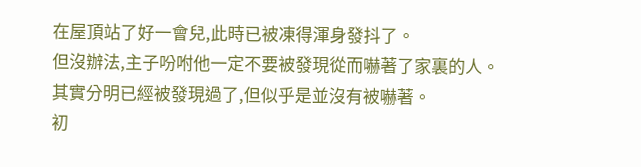在屋頂站了好一會兒,此時已被凍得渾身發抖了。
但沒辦法,主子吩咐他一定不要被發現從而嚇著了家裏的人。
其實分明已經被發現過了,但似乎是並沒有被嚇著。
初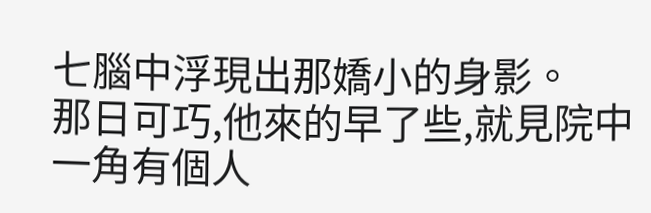七腦中浮現出那嬌小的身影。
那日可巧,他來的早了些,就見院中一角有個人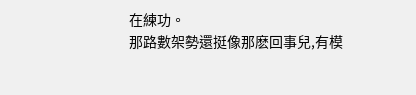在練功。
那路數架勢還挺像那麽回事兒,有模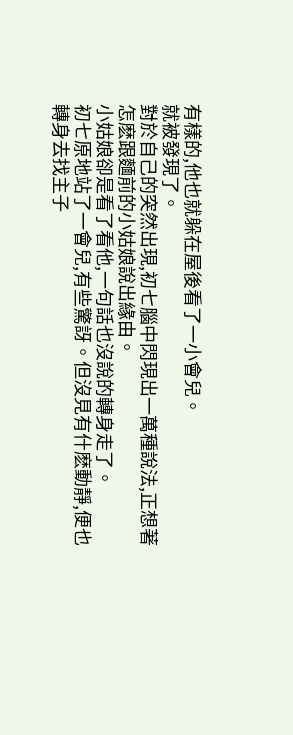有樣的,他也就躲在屋後看了一小會兒。
就被發現了。
對於自己的突然出現,初七腦中閃現出一萬種說法,正想著怎麽跟麵前的小姑娘說出緣由。
小姑娘卻是看了看他,一句話也沒說的轉身走了。
初七原地站了一會兒,有些驚訝。但沒見有什麽動靜,便也轉身去找主子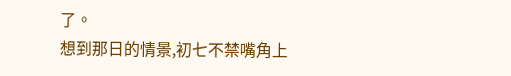了。
想到那日的情景,初七不禁嘴角上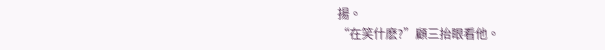揚。
“在笑什麽?”顧三抬眼看他。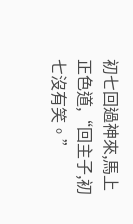初七回過神來,馬上正色道,“回主子,初七沒有笑。”